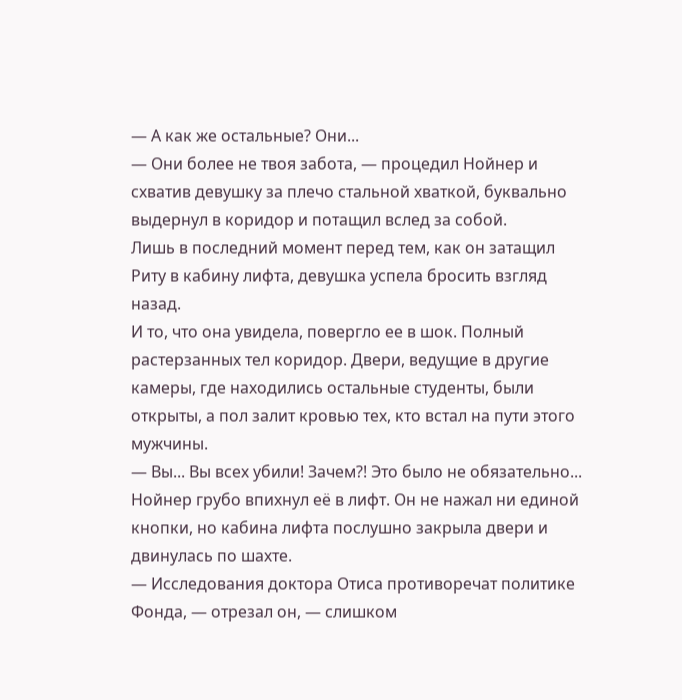— А как же остальные? Они...
— Они более не твоя забота, — процедил Нойнер и схватив девушку за плечо стальной хваткой, буквально выдернул в коридор и потащил вслед за собой.
Лишь в последний момент перед тем, как он затащил Риту в кабину лифта, девушка успела бросить взгляд назад.
И то, что она увидела, повергло ее в шок. Полный растерзанных тел коридор. Двери, ведущие в другие камеры, где находились остальные студенты, были открыты, а пол залит кровью тех, кто встал на пути этого мужчины.
— Вы... Вы всех убили! Зачем?! Это было не обязательно...
Нойнер грубо впихнул её в лифт. Он не нажал ни единой кнопки, но кабина лифта послушно закрыла двери и двинулась по шахте.
— Исследования доктора Отиса противоречат политике Фонда, — отрезал он, — слишком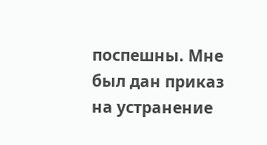поспешны. Мне был дан приказ на устранение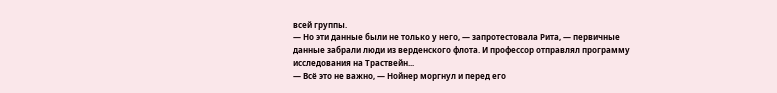всей группы.
— Но эти данные были не только у него, — запротестовала Рита, — первичные данные забрали люди из верденского флота. И профессор отправлял программу исследования на Траствейн...
— Всё это не важно, — Нойнер моргнул и перед его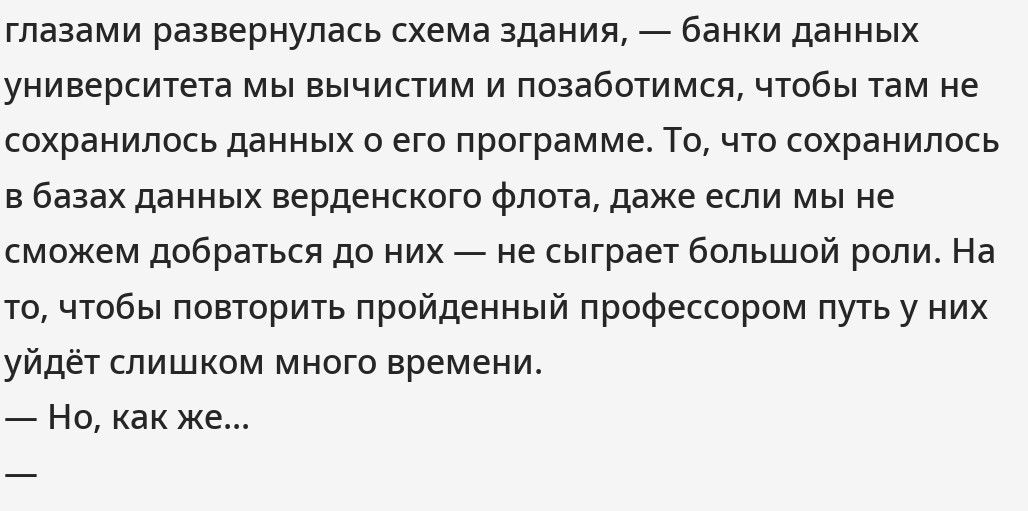глазами развернулась схема здания, — банки данных университета мы вычистим и позаботимся, чтобы там не сохранилось данных о его программе. То, что сохранилось в базах данных верденского флота, даже если мы не сможем добраться до них — не сыграет большой роли. На то, чтобы повторить пройденный профессором путь у них уйдёт слишком много времени.
— Но, как же...
—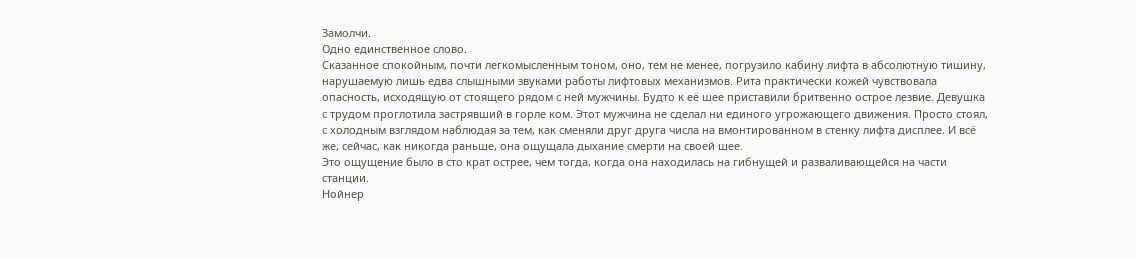Замолчи.
Одно единственное слово.
Сказанное спокойным, почти легкомысленным тоном, оно, тем не менее, погрузило кабину лифта в абсолютную тишину, нарушаемую лишь едва слышными звуками работы лифтовых механизмов. Рита практически кожей чувствовала опасность, исходящую от стоящего рядом с ней мужчины. Будто к её шее приставили бритвенно острое лезвие. Девушка с трудом проглотила застрявший в горле ком. Этот мужчина не сделал ни единого угрожающего движения. Просто стоял, с холодным взглядом наблюдая за тем, как сменяли друг друга числа на вмонтированном в стенку лифта дисплее. И всё же, сейчас, как никогда раньше, она ощущала дыхание смерти на своей шее.
Это ощущение было в сто крат острее, чем тогда, когда она находилась на гибнущей и разваливающейся на части станции.
Нойнер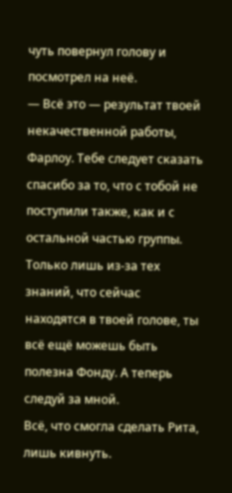чуть повернул голову и посмотрел на неё.
— Всё это — результат твоей некачественной работы, Фарлоу. Тебе следует сказать спасибо за то, что с тобой не поступили также, как и с остальной частью группы. Только лишь из-за тех знаний, что сейчас находятся в твоей голове, ты всё ещё можешь быть полезна Фонду. А теперь следуй за мной.
Всё, что смогла сделать Рита, лишь кивнуть.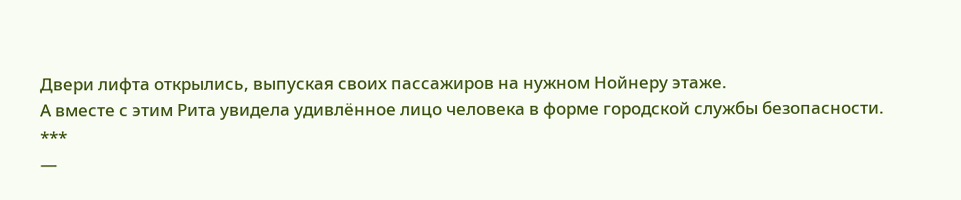Двери лифта открылись, выпуская своих пассажиров на нужном Нойнеру этаже.
А вместе с этим Рита увидела удивлённое лицо человека в форме городской службы безопасности.
***
—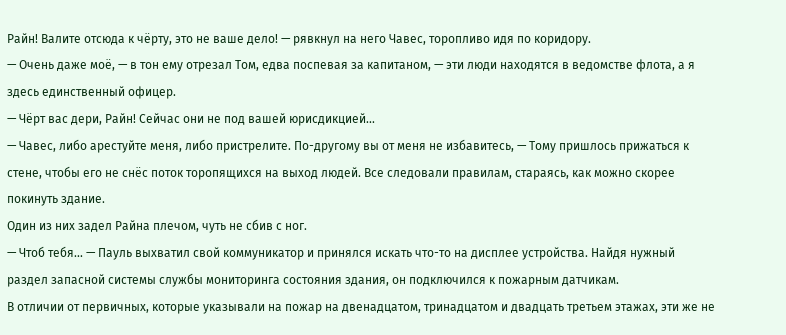Райн! Валите отсюда к чёрту, это не ваше дело! — рявкнул на него Чавес, торопливо идя по коридору.
— Очень даже моё, — в тон ему отрезал Том, едва поспевая за капитаном, — эти люди находятся в ведомстве флота, а я здесь единственный офицер.
— Чёрт вас дери, Райн! Сейчас они не под вашей юрисдикцией...
— Чавес, либо арестуйте меня, либо пристрелите. По-другому вы от меня не избавитесь, — Тому пришлось прижаться к стене, чтобы его не снёс поток торопящихся на выход людей. Все следовали правилам, стараясь, как можно скорее покинуть здание.
Один из них задел Райна плечом, чуть не сбив с ног.
— Чтоб тебя... — Пауль выхватил свой коммуникатор и принялся искать что-то на дисплее устройства. Найдя нужный раздел запасной системы службы мониторинга состояния здания, он подключился к пожарным датчикам.
В отличии от первичных, которые указывали на пожар на двенадцатом, тринадцатом и двадцать третьем этажах, эти же не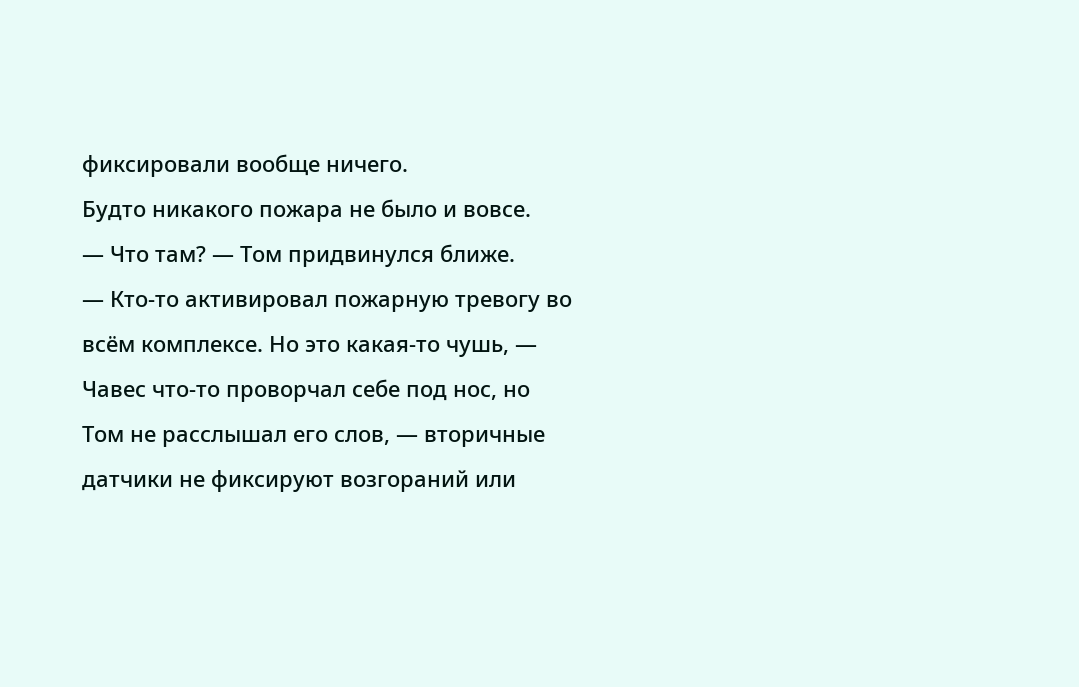фиксировали вообще ничего.
Будто никакого пожара не было и вовсе.
— Что там? — Том придвинулся ближе.
— Кто-то активировал пожарную тревогу во всём комплексе. Но это какая-то чушь, — Чавес что-то проворчал себе под нос, но Том не расслышал его слов, — вторичные датчики не фиксируют возгораний или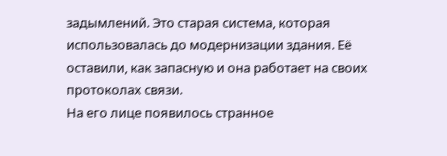задымлений. Это старая система, которая использовалась до модернизации здания. Её оставили, как запасную и она работает на своих протоколах связи.
На его лице появилось странное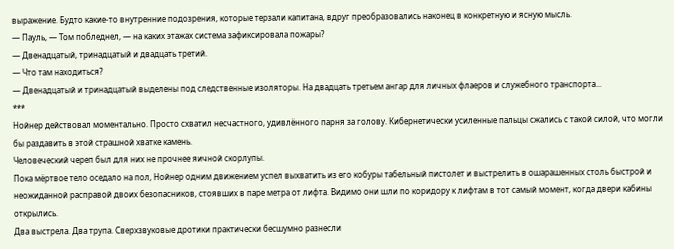выражение. Будто какие-то внутренние подозрения, которые терзали капитана, вдруг преобразовались наконец в конкретную и ясную мысль.
— Пауль, — Том побледнел, — на каких этажах система зафиксировала пожары?
— Двенадцатый, тринадцатый и двадцать третий.
— Что там находиться?
— Двенадцатый и тринадцатый выделены под следственные изоляторы. На двадцать третьем ангар для личных флаеров и служебного транспорта...
***
Нойнер действовал моментально. Просто схватил несчастного, удивлённого парня за голову. Кибернетически усиленные пальцы сжались с такой силой, что могли бы раздавить в этой страшной хватке камень.
Человеческий череп был для них не прочнее яичной скорлупы.
Пока мёртвое тело оседало на пол, Нойнер одним движением успел выхватить из его кобуры табельный пистолет и выстрелить в ошарашенных столь быстрой и неожиданной расправой двоих безопасников, стоявших в паре метра от лифта. Видимо они шли по коридору к лифтам в тот самый момент, когда двери кабины открылись.
Два выстрела. Два трупа. Сверхзвуковые дротики практически бесшумно разнесли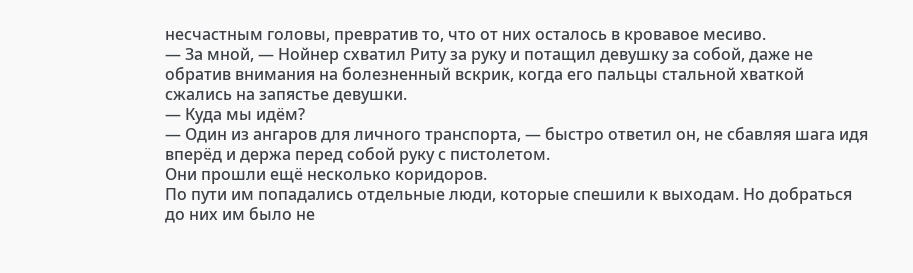несчастным головы, превратив то, что от них осталось в кровавое месиво.
— За мной, — Нойнер схватил Риту за руку и потащил девушку за собой, даже не обратив внимания на болезненный вскрик, когда его пальцы стальной хваткой сжались на запястье девушки.
— Куда мы идём?
— Один из ангаров для личного транспорта, — быстро ответил он, не сбавляя шага идя вперёд и держа перед собой руку с пистолетом.
Они прошли ещё несколько коридоров.
По пути им попадались отдельные люди, которые спешили к выходам. Но добраться до них им было не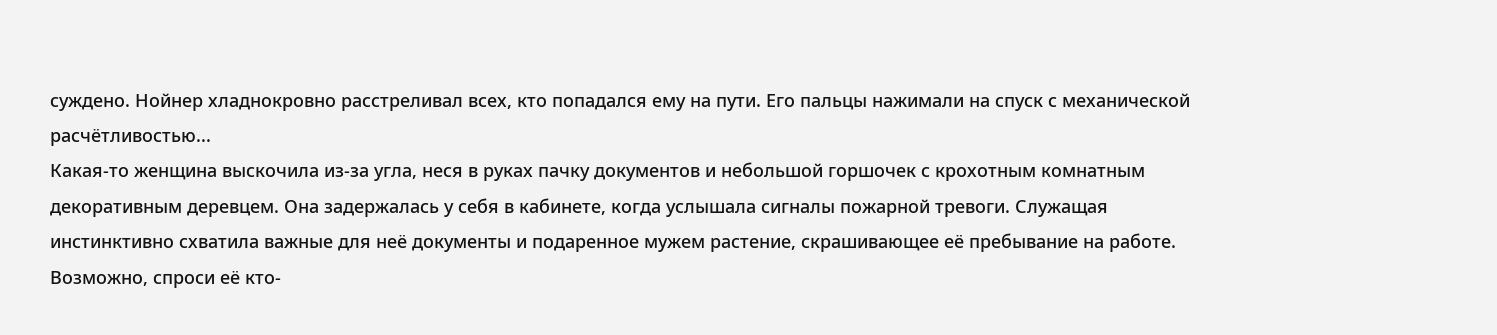суждено. Нойнер хладнокровно расстреливал всех, кто попадался ему на пути. Его пальцы нажимали на спуск с механической расчётливостью...
Какая-то женщина выскочила из-за угла, неся в руках пачку документов и небольшой горшочек с крохотным комнатным декоративным деревцем. Она задержалась у себя в кабинете, когда услышала сигналы пожарной тревоги. Служащая инстинктивно схватила важные для неё документы и подаренное мужем растение, скрашивающее её пребывание на работе. Возможно, спроси её кто-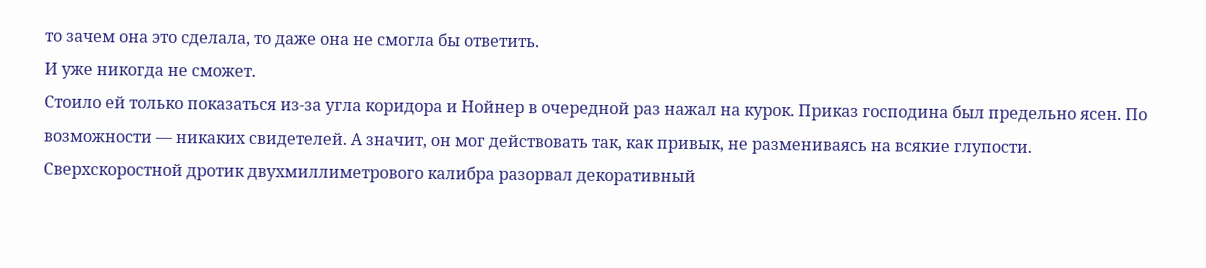то зачем она это сделала, то даже она не смогла бы ответить.
И уже никогда не сможет.
Стоило ей только показаться из-за угла коридора и Нойнер в очередной раз нажал на курок. Приказ господина был предельно ясен. По возможности — никаких свидетелей. А значит, он мог действовать так, как привык, не размениваясь на всякие глупости.
Сверхскоростной дротик двухмиллиметрового калибра разорвал декоративный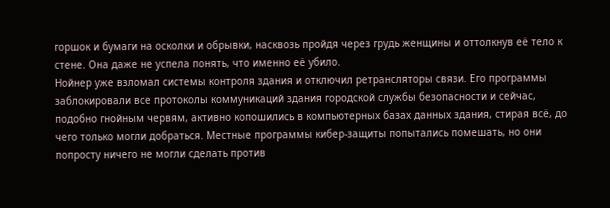горшок и бумаги на осколки и обрывки, насквозь пройдя через грудь женщины и оттолкнув её тело к стене. Она даже не успела понять, что именно её убило.
Нойнер уже взломал системы контроля здания и отключил ретрансляторы связи. Его программы заблокировали все протоколы коммуникаций здания городской службы безопасности и сейчас, подобно гнойным червям, активно копошились в компьютерных базах данных здания, стирая всё, до чего только могли добраться. Местные программы кибер-защиты попытались помешать, но они попросту ничего не могли сделать против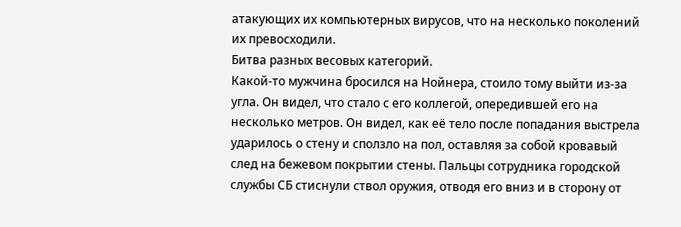атакующих их компьютерных вирусов, что на несколько поколений их превосходили.
Битва разных весовых категорий.
Какой-то мужчина бросился на Нойнера, стоило тому выйти из-за угла. Он видел, что стало с его коллегой, опередившей его на несколько метров. Он видел, как её тело после попадания выстрела ударилось о стену и сползло на пол, оставляя за собой кровавый след на бежевом покрытии стены. Пальцы сотрудника городской службы СБ стиснули ствол оружия, отводя его вниз и в сторону от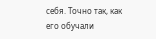себя. Точно так, как его обучали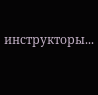инструкторы...